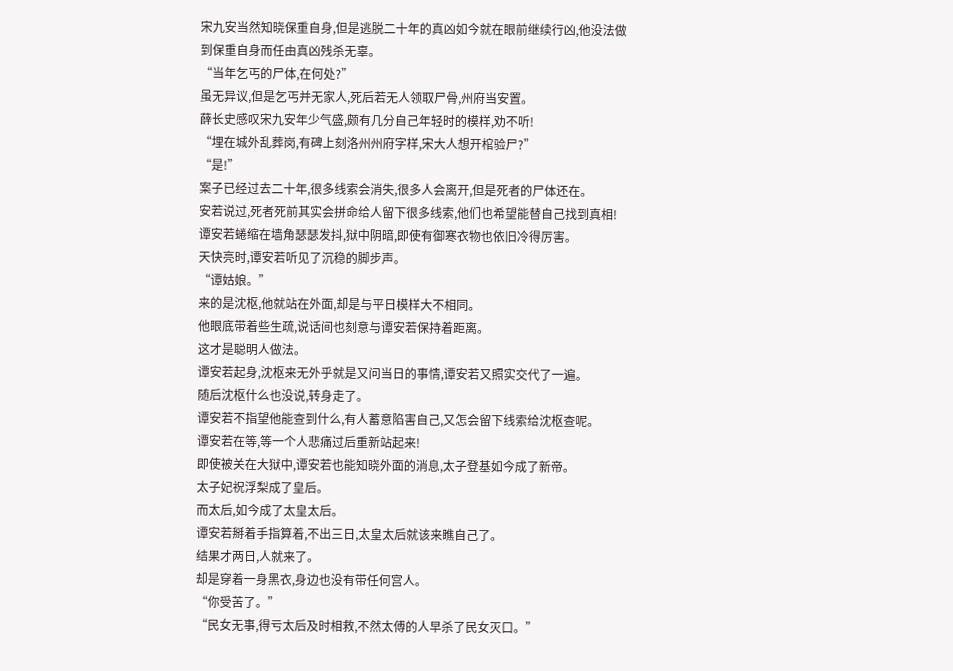宋九安当然知晓保重自身,但是逃脱二十年的真凶如今就在眼前继续行凶,他没法做到保重自身而任由真凶残杀无辜。
“当年乞丐的尸体,在何处?”
虽无异议,但是乞丐并无家人,死后若无人领取尸骨,州府当安置。
薛长史感叹宋九安年少气盛,颇有几分自己年轻时的模样,劝不听!
“埋在城外乱葬岗,有碑上刻洛州州府字样,宋大人想开棺验尸?”
“是!”
案子已经过去二十年,很多线索会消失,很多人会离开,但是死者的尸体还在。
安若说过,死者死前其实会拼命给人留下很多线索,他们也希望能替自己找到真相!
谭安若蜷缩在墙角瑟瑟发抖,狱中阴暗,即使有御寒衣物也依旧冷得厉害。
天快亮时,谭安若听见了沉稳的脚步声。
“谭姑娘。”
来的是沈枢,他就站在外面,却是与平日模样大不相同。
他眼底带着些生疏,说话间也刻意与谭安若保持着距离。
这才是聪明人做法。
谭安若起身,沈枢来无外乎就是又问当日的事情,谭安若又照实交代了一遍。
随后沈枢什么也没说,转身走了。
谭安若不指望他能查到什么,有人蓄意陷害自己,又怎会留下线索给沈枢查呢。
谭安若在等,等一个人悲痛过后重新站起来!
即使被关在大狱中,谭安若也能知晓外面的消息,太子登基如今成了新帝。
太子妃祝浮梨成了皇后。
而太后,如今成了太皇太后。
谭安若掰着手指算着,不出三日,太皇太后就该来瞧自己了。
结果才两日,人就来了。
却是穿着一身黑衣,身边也没有带任何宫人。
“你受苦了。”
“民女无事,得亏太后及时相救,不然太傅的人早杀了民女灭口。”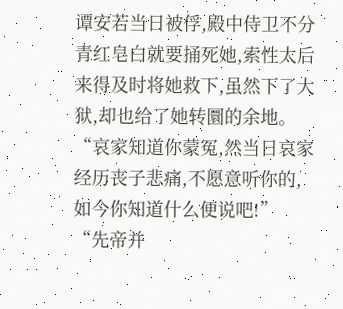谭安若当日被俘,殿中侍卫不分青红皂白就要捅死她,索性太后来得及时将她救下,虽然下了大狱,却也给了她转圜的余地。
“哀家知道你蒙冤,然当日哀家经历丧子悲痛,不愿意听你的,如今你知道什么便说吧!”
“先帝并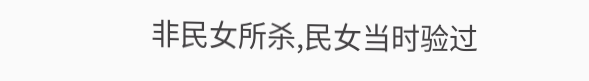非民女所杀,民女当时验过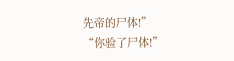先帝的尸体!”
“你验了尸体!”